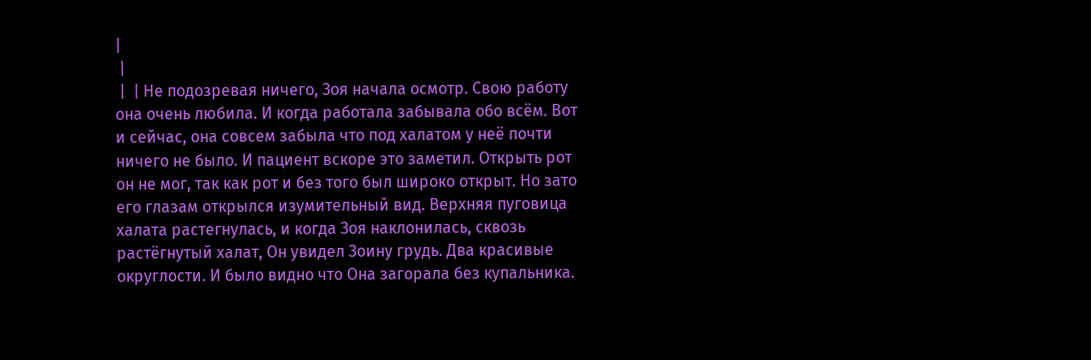|
 |
 |  | Не подозревая ничего, Зоя начала осмотр. Свою работу она очень любила. И когда работала забывала обо всём. Вот и сейчас, она совсем забыла что под халатом у неё почти ничего не было. И пациент вскоре это заметил. Открыть рот он не мог, так как рот и без того был широко открыт. Но зато его глазам открылся изумительный вид. Верхняя пуговица халата растегнулась, и когда Зоя наклонилась, сквозь растёгнутый халат, Он увидел Зоину грудь. Два красивые округлости. И было видно что Она загорала без купальника.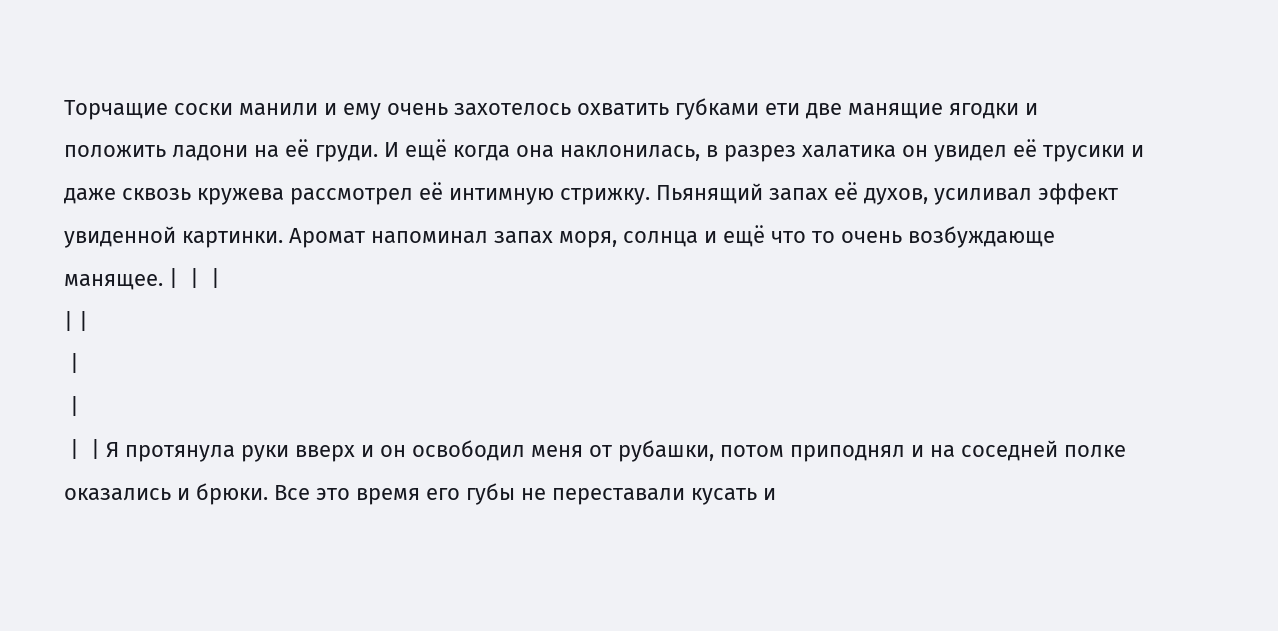Торчащие соски манили и ему очень захотелось охватить губками ети две манящие ягодки и положить ладони на её груди. И ещё когда она наклонилась, в разрез халатика он увидел её трусики и даже сквозь кружева рассмотрел её интимную стрижку. Пьянящий запах её духов, усиливал эффект увиденной картинки. Аромат напоминал запах моря, солнца и ещё что то очень возбуждающе манящее. |  |  |
| |
 |
 |
 |  | Я протянула руки вверх и он освободил меня от рубашки, потом приподнял и на соседней полке оказались и брюки. Все это время его губы не переставали кусать и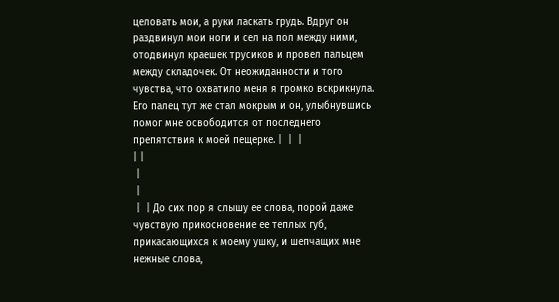целовать мои, а руки ласкать грудь. Вдруг он раздвинул мои ноги и сел на пол между ними, отодвинул краешек трусиков и провел пальцем между складочек. От неожиданности и того чувства, что охватило меня я громко вскрикнула. Его палец тут же стал мокрым и он, улыбнувшись помог мне освободится от последнего препятствия к моей пещерке. |  |  |
| |
 |
 |
 |  | До сих пор я слышу ее слова, порой даже чувствую прикосновение ее теплых губ, прикасающихся к моему ушку, и шепчащих мне нежные слова,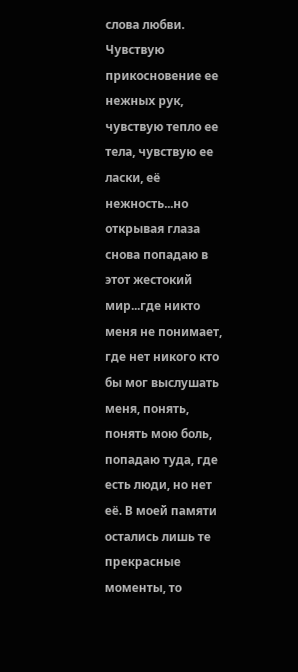слова любви. Чувствую прикосновение ее нежных рук, чувствую тепло ее тела, чувствую ее ласки, её нежность...но открывая глаза снова попадаю в этот жестокий мир...где никто меня не понимает, где нет никого кто бы мог выслушать меня, понять, понять мою боль, попадаю туда, где есть люди, но нет её. В моей памяти остались лишь те прекрасные моменты, то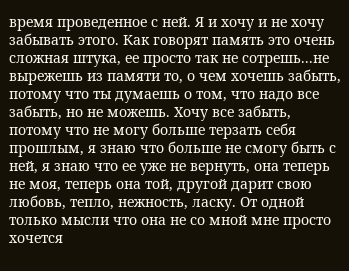время проведенное с ней. Я и хочу и не хочу забывать этого. Как говорят память это очень сложная штука, ее просто так не сотрешь...не вырежешь из памяти то, о чем хочешь забыть, потому что ты думаешь о том, что надо все забыть, но не можешь. Хочу все забыть, потому что не могу больше терзать себя прошлым, я знаю что больше не смогу быть с ней, я знаю что ее уже не вернуть, она теперь не моя, теперь она той, другой дарит свою любовь, тепло, нежность, ласку. От одной только мысли что она не со мной мне просто хочется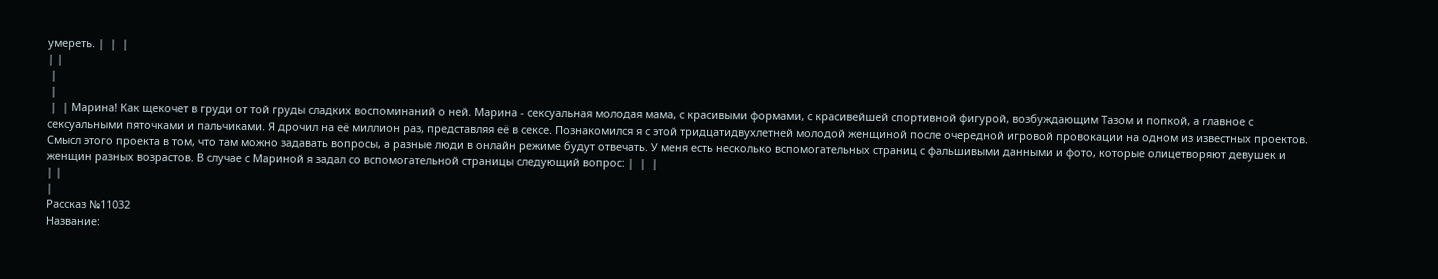умереть. |  |  |
| |
 |
 |
 |  | Марина! Как щекочет в груди от той груды сладких воспоминаний о ней. Марина - сексуальная молодая мама, с красивыми формами, с красивейшей спортивной фигурой, возбуждающим Тазом и попкой, а главное с сексуальными пяточками и пальчиками. Я дрочил на её миллион раз, представляя её в сексе. Познакомился я с этой тридцатидвухлетней молодой женщиной после очередной игровой провокации на одном из известных проектов. Смысл этого проекта в том, что там можно задавать вопросы, а разные люди в онлайн режиме будут отвечать. У меня есть несколько вспомогательных страниц с фальшивыми данными и фото, которые олицетворяют девушек и женщин разных возрастов. В случае с Мариной я задал со вспомогательной страницы следующий вопрос: |  |  |
| |
|
Рассказ №11032
Название: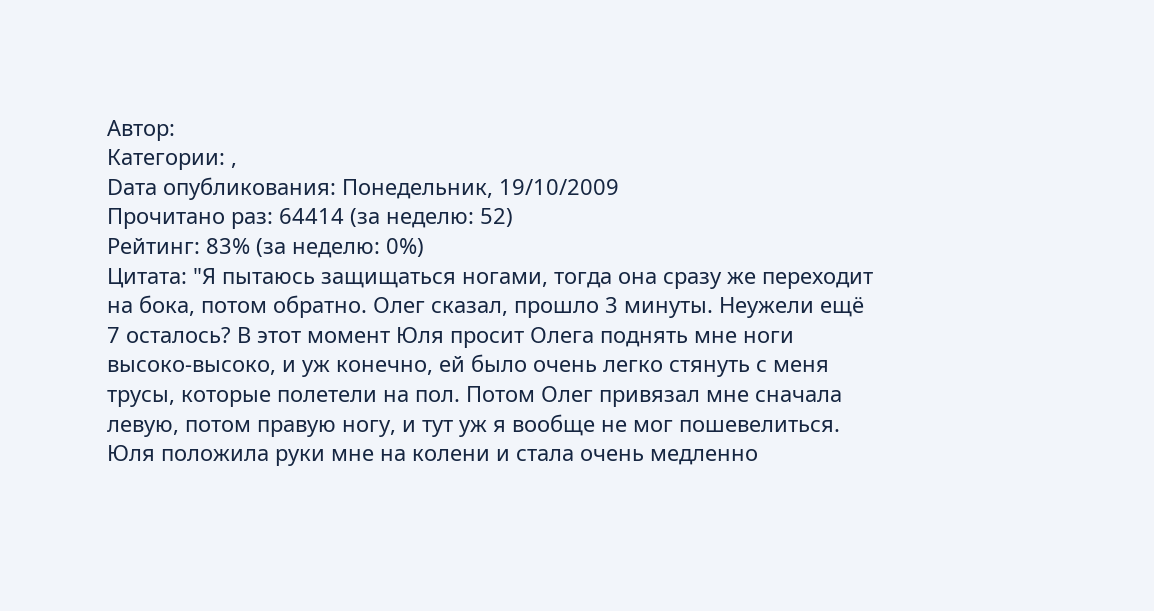Автор:
Категории: ,
Dата опубликования: Понедельник, 19/10/2009
Прочитано раз: 64414 (за неделю: 52)
Рейтинг: 83% (за неделю: 0%)
Цитата: "Я пытаюсь защищаться ногами, тогда она сразу же переходит на бока, потом обратно. Олег сказал, прошло 3 минуты. Неужели ещё 7 осталось? В этот момент Юля просит Олега поднять мне ноги высоко-высоко, и уж конечно, ей было очень легко стянуть с меня трусы, которые полетели на пол. Потом Олег привязал мне сначала левую, потом правую ногу, и тут уж я вообще не мог пошевелиться. Юля положила руки мне на колени и стала очень медленно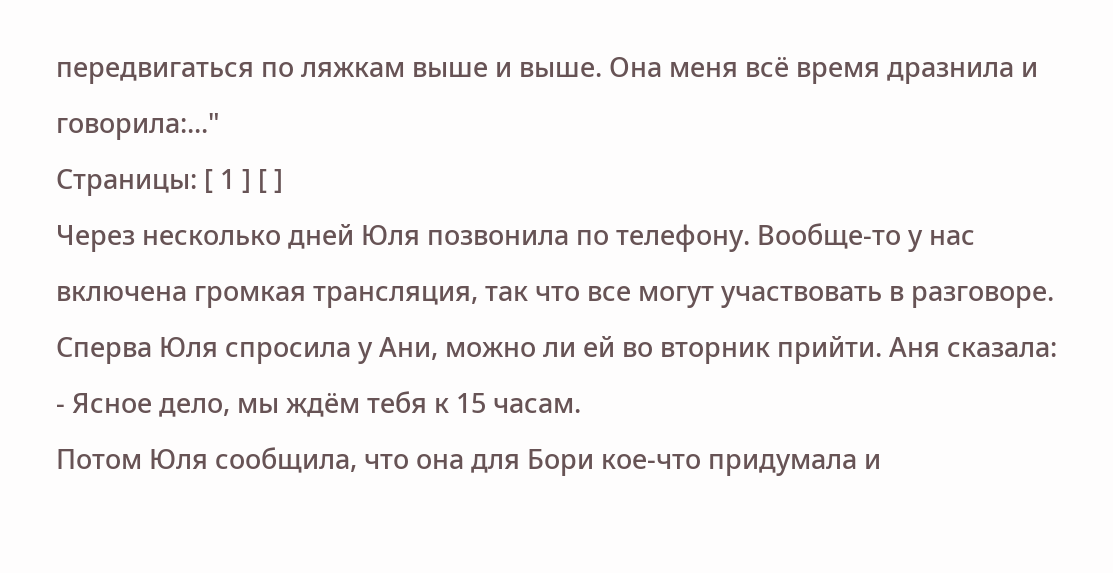передвигаться по ляжкам выше и выше. Она меня всё время дразнила и говорила:..."
Страницы: [ 1 ] [ ]
Через несколько дней Юля позвонила по телефону. Вообще-то у нас включена громкая трансляция, так что все могут участвовать в разговоре. Сперва Юля спросила у Ани, можно ли ей во вторник прийти. Аня сказала:
- Ясное дело, мы ждём тебя к 15 часам.
Потом Юля сообщила, что она для Бори кое-что придумала и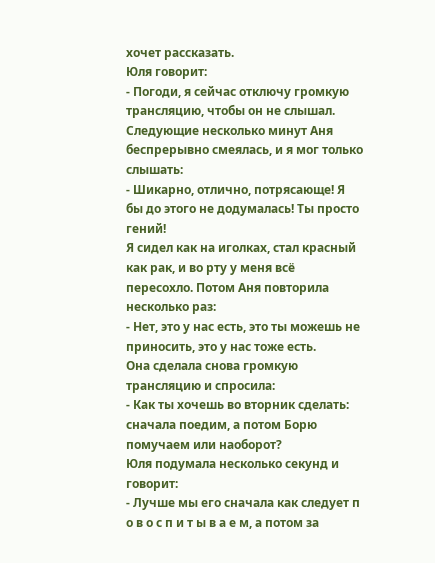хочет рассказать.
Юля говорит:
- Погоди, я сейчас отключу громкую трансляцию, чтобы он не слышал.
Следующие несколько минут Аня беспрерывно смеялась, и я мог только слышать:
- Шикарно, отлично, потрясающе! Я бы до этого не додумалась! Ты просто гений!
Я сидел как на иголках, стал красный как рак, и во рту у меня всё пересохло. Потом Аня повторила несколько раз:
- Нет, это у нас есть, это ты можешь не приносить, это у нас тоже есть.
Она сделала снова громкую трансляцию и спросила:
- Как ты хочешь во вторник сделать: сначала поедим, а потом Борю помучаем или наоборот?
Юля подумала несколько секунд и говорит:
- Лучше мы его сначала как следует п о в о с п и т ы в а е м, а потом за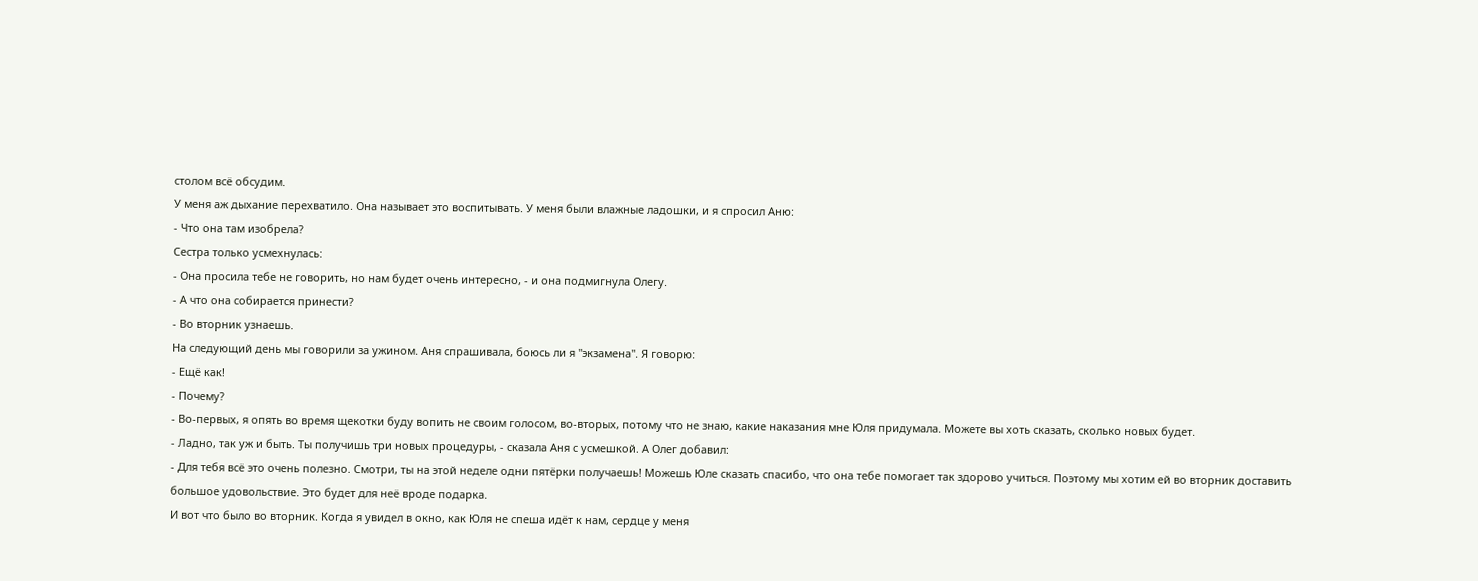столом всё обсудим.
У меня аж дыхание перехватило. Она называет это воспитывать. У меня были влажные ладошки, и я спросил Аню:
- Что она там изобрела?
Сестра только усмехнулась:
- Она просила тебе не говорить, но нам будет очень интересно, - и она подмигнула Олегу.
- А что она собирается принести?
- Во вторник узнаешь.
На следующий день мы говорили за ужином. Аня спрашивала, боюсь ли я "экзамена". Я говорю:
- Ещё как!
- Почему?
- Во-первых, я опять во время щекотки буду вопить не своим голосом, во-вторых, потому что не знаю, какие наказания мне Юля придумала. Можете вы хоть сказать, сколько новых будет.
- Ладно, так уж и быть. Ты получишь три новых процедуры, - сказала Аня с усмешкой. А Олег добавил:
- Для тебя всё это очень полезно. Смотри, ты на этой неделе одни пятёрки получаешь! Можешь Юле сказать спасибо, что она тебе помогает так здорово учиться. Поэтому мы хотим ей во вторник доставить большое удовольствие. Это будет для неё вроде подарка.
И вот что было во вторник. Когда я увидел в окно, как Юля не спеша идёт к нам, сердце у меня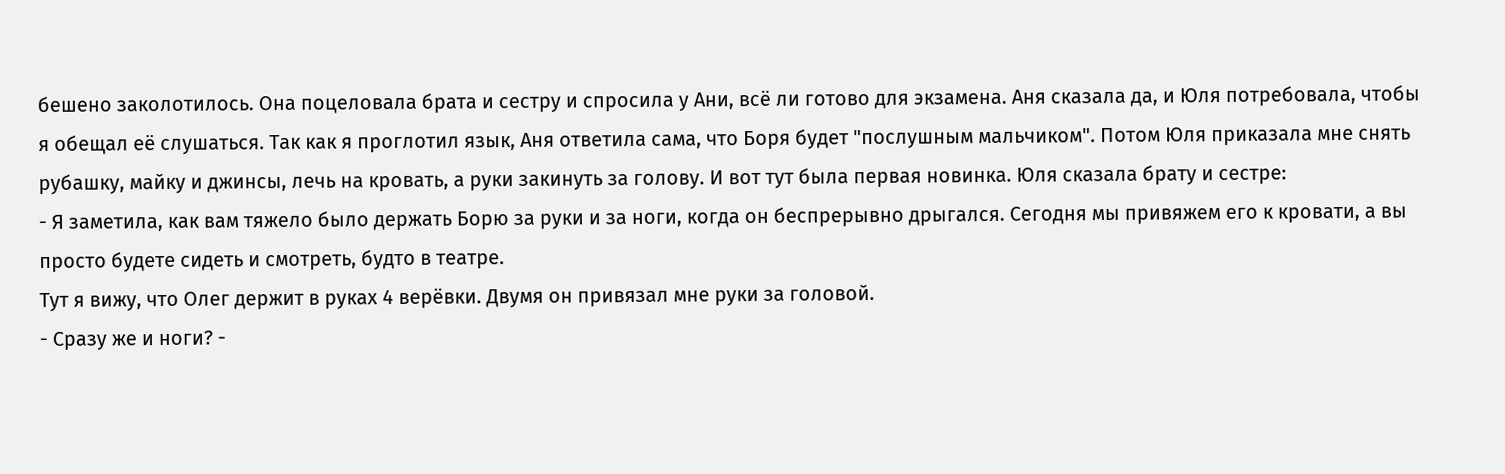бешено заколотилось. Она поцеловала брата и сестру и спросила у Ани, всё ли готово для экзамена. Аня сказала да, и Юля потребовала, чтобы я обещал её слушаться. Так как я проглотил язык, Аня ответила сама, что Боря будет "послушным мальчиком". Потом Юля приказала мне снять рубашку, майку и джинсы, лечь на кровать, а руки закинуть за голову. И вот тут была первая новинка. Юля сказала брату и сестре:
- Я заметила, как вам тяжело было держать Борю за руки и за ноги, когда он беспрерывно дрыгался. Сегодня мы привяжем его к кровати, а вы просто будете сидеть и смотреть, будто в театре.
Тут я вижу, что Олег держит в руках 4 верёвки. Двумя он привязал мне руки за головой.
- Сразу же и ноги? -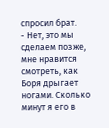спросил брат.
- Нет, это мы сделаем позже, мне нравится смотреть, как Боря дрыгает ногами. Сколько минут я его в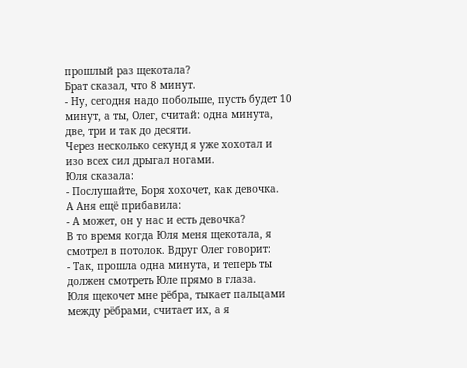прошлый раз щекотала?
Брат сказал, что 8 минут.
- Ну, сегодня надо побольше, пусть будет 10 минут, а ты, Олег, считай: одна минута, две, три и так до десяти.
Через несколько секунд я уже хохотал и изо всех сил дрыгал ногами.
Юля сказала:
- Послушайте, Боря хохочет, как девочка.
А Аня ещё прибавила:
- А может, он у нас и есть девочка?
В то время когда Юля меня щекотала, я смотрел в потолок. Вдруг Олег говорит:
- Так, прошла одна минута, и теперь ты должен смотреть Юле прямо в глаза.
Юля щекочет мне рёбра, тыкает пальцами между рёбрами, считает их, а я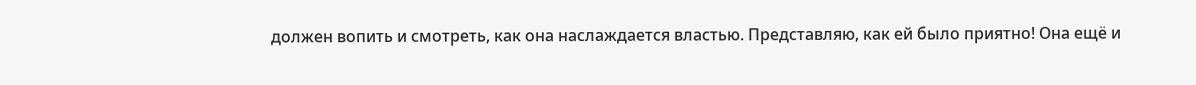должен вопить и смотреть, как она наслаждается властью. Представляю, как ей было приятно! Она ещё и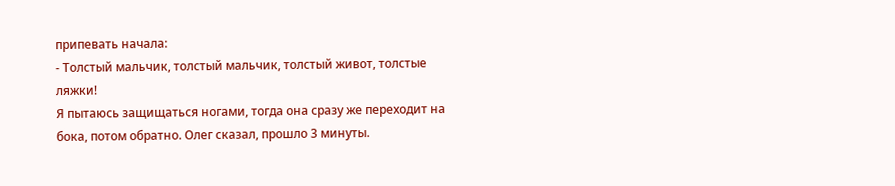припевать начала:
- Толстый мальчик, толстый мальчик, толстый живот, толстые ляжки!
Я пытаюсь защищаться ногами, тогда она сразу же переходит на бока, потом обратно. Олег сказал, прошло 3 минуты.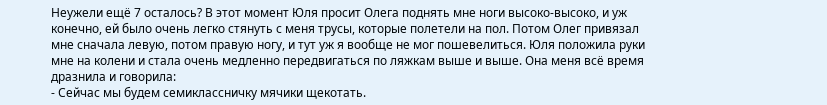Неужели ещё 7 осталось? В этот момент Юля просит Олега поднять мне ноги высоко-высоко, и уж конечно, ей было очень легко стянуть с меня трусы, которые полетели на пол. Потом Олег привязал мне сначала левую, потом правую ногу, и тут уж я вообще не мог пошевелиться. Юля положила руки мне на колени и стала очень медленно передвигаться по ляжкам выше и выше. Она меня всё время дразнила и говорила:
- Сейчас мы будем семиклассничку мячики щекотать.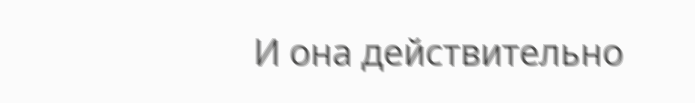И она действительно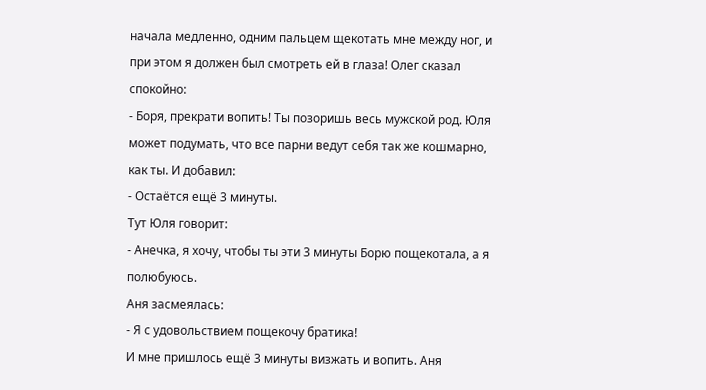начала медленно, одним пальцем щекотать мне между ног, и при этом я должен был смотреть ей в глаза! Олег сказал спокойно:
- Боря, прекрати вопить! Ты позоришь весь мужской род. Юля может подумать, что все парни ведут себя так же кошмарно, как ты. И добавил:
- Остаётся ещё 3 минуты.
Тут Юля говорит:
- Анечка, я хочу, чтобы ты эти 3 минуты Борю пощекотала, а я полюбуюсь.
Аня засмеялась:
- Я с удовольствием пощекочу братика!
И мне пришлось ещё 3 минуты визжать и вопить. Аня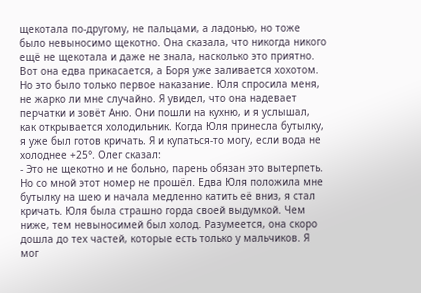щекотала по-другому, не пальцами, а ладонью, но тоже было невыносимо щекотно. Она сказала, что никогда никого ещё не щекотала и даже не знала, насколько это приятно. Вот она едва прикасается, а Боря уже заливается хохотом.
Но это было только первое наказание. Юля спросила меня, не жарко ли мне случайно. Я увидел, что она надевает перчатки и зовёт Аню. Они пошли на кухню, и я услышал, как открывается холодильник. Когда Юля принесла бутылку, я уже был готов кричать. Я и купаться-то могу, если вода не холоднее +25°. Олег сказал:
- Это не щекотно и не больно, парень обязан это вытерпеть.
Но со мной этот номер не прошёл. Едва Юля положила мне бутылку на шею и начала медленно катить её вниз, я стал кричать. Юля была страшно горда своей выдумкой. Чем ниже, тем невыносимей был холод. Разумеется, она скоро дошла до тех частей, которые есть только у мальчиков. Я мог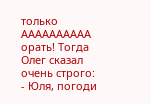только АААААААААА орать! Тогда Олег сказал очень строго:
- Юля, погоди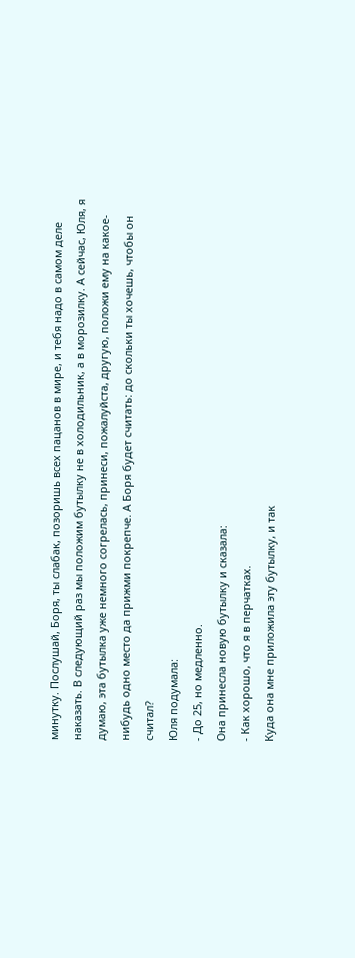минутку. Послушай, Боря, ты слабак, позоришь всех пацанов в мире, и тебя надо в самом деле наказать. В следующий раз мы положим бутылку не в холодильник, а в морозилку. А сейчас, Юля, я думаю, эта бутылка уже немного согрелась, принеси, пожалуйста, другую, положи ему на какое-нибудь одно место да прижми покрепче. А Боря будет считать: до скольки ты хочешь, чтобы он считал?
Юля подумала:
- До 25, но медленно.
Она принесла новую бутылку и сказала:
- Как хорошо, что я в перчатках.
Куда она мне приложила эту бутылку, и так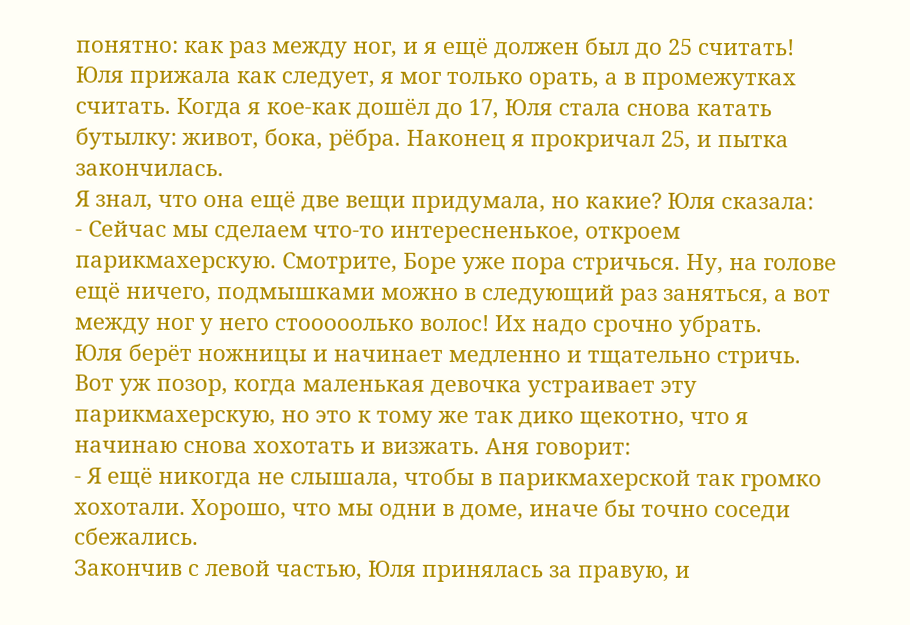понятно: как раз между ног, и я ещё должен был до 25 считать! Юля прижала как следует, я мог только орать, а в промежутках считать. Когда я кое-как дошёл до 17, Юля стала снова катать бутылку: живот, бока, рёбра. Наконец я прокричал 25, и пытка закончилась.
Я знал, что она ещё две вещи придумала, но какие? Юля сказала:
- Сейчас мы сделаем что-то интересненькое, откроем парикмахерскую. Смотрите, Боре уже пора стричься. Ну, на голове ещё ничего, подмышками можно в следующий раз заняться, а вот между ног у него стооооолько волос! Их надо срочно убрать.
Юля берёт ножницы и начинает медленно и тщательно стричь. Вот уж позор, когда маленькая девочка устраивает эту парикмахерскую, но это к тому же так дико щекотно, что я начинаю снова хохотать и визжать. Аня говорит:
- Я ещё никогда не слышала, чтобы в парикмахерской так громко хохотали. Хорошо, что мы одни в доме, иначе бы точно соседи сбежались.
Закончив с левой частью, Юля принялась за правую, и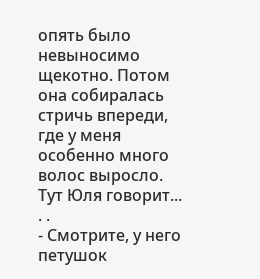опять было невыносимо щекотно. Потом она собиралась стричь впереди, где у меня особенно много волос выросло. Тут Юля говорит... . .
- Смотрите, у него петушок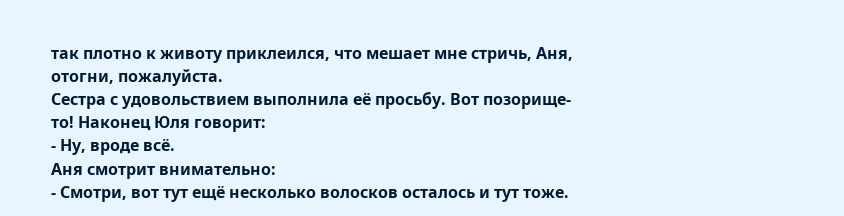так плотно к животу приклеился, что мешает мне стричь, Аня, отогни, пожалуйста.
Сестра с удовольствием выполнила её просьбу. Вот позорище-то! Наконец Юля говорит:
- Ну, вроде всё.
Аня смотрит внимательно:
- Смотри, вот тут ещё несколько волосков осталось и тут тоже.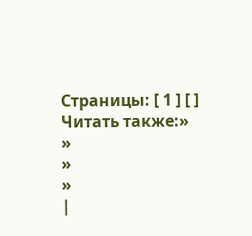Страницы: [ 1 ] [ ]
Читать также:»
»
»
»
|